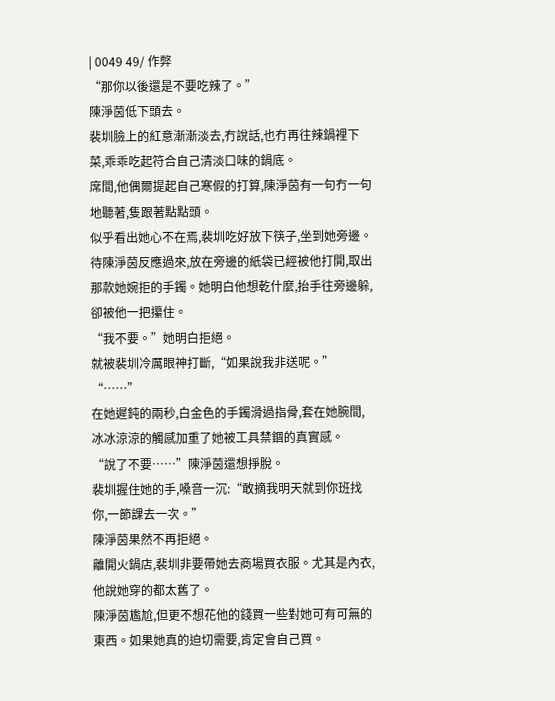| 0049 49/ 作弊
“那你以後還是不要吃辣了。”
陳淨茵低下頭去。
裴圳臉上的紅意漸漸淡去,冇說話,也冇再往辣鍋裡下菜,乖乖吃起符合自己清淡口味的鍋底。
席間,他偶爾提起自己寒假的打算,陳淨茵有一句冇一句地聽著,隻跟著點點頭。
似乎看出她心不在焉,裴圳吃好放下筷子,坐到她旁邊。
待陳淨茵反應過來,放在旁邊的紙袋已經被他打開,取出那款她婉拒的手鐲。她明白他想乾什麼,抬手往旁邊躲,卻被他一把攥住。
“我不要。”她明白拒絕。
就被裴圳冷厲眼神打斷,“如果說我非送呢。”
“……”
在她遲鈍的兩秒,白金色的手鐲滑過指骨,套在她腕間,冰冰涼涼的觸感加重了她被工具禁錮的真實感。
“說了不要……”陳淨茵還想掙脫。
裴圳握住她的手,嗓音一沉:“敢摘我明天就到你班找你,一節課去一次。”
陳淨茵果然不再拒絕。
離開火鍋店,裴圳非要帶她去商場買衣服。尤其是內衣,他說她穿的都太舊了。
陳淨茵尷尬,但更不想花他的錢買一些對她可有可無的東西。如果她真的迫切需要,肯定會自己買。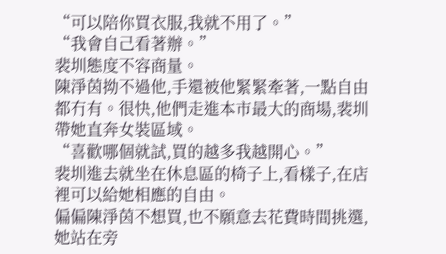“可以陪你買衣服,我就不用了。”
“我會自己看著辦。”
裴圳態度不容商量。
陳淨茵拗不過他,手還被他緊緊牽著,一點自由都冇有。很快,他們走進本市最大的商場,裴圳帶她直奔女裝區域。
“喜歡哪個就試,買的越多我越開心。”
裴圳進去就坐在休息區的椅子上,看樣子,在店裡可以給她相應的自由。
偏偏陳淨茵不想買,也不願意去花費時間挑選,她站在旁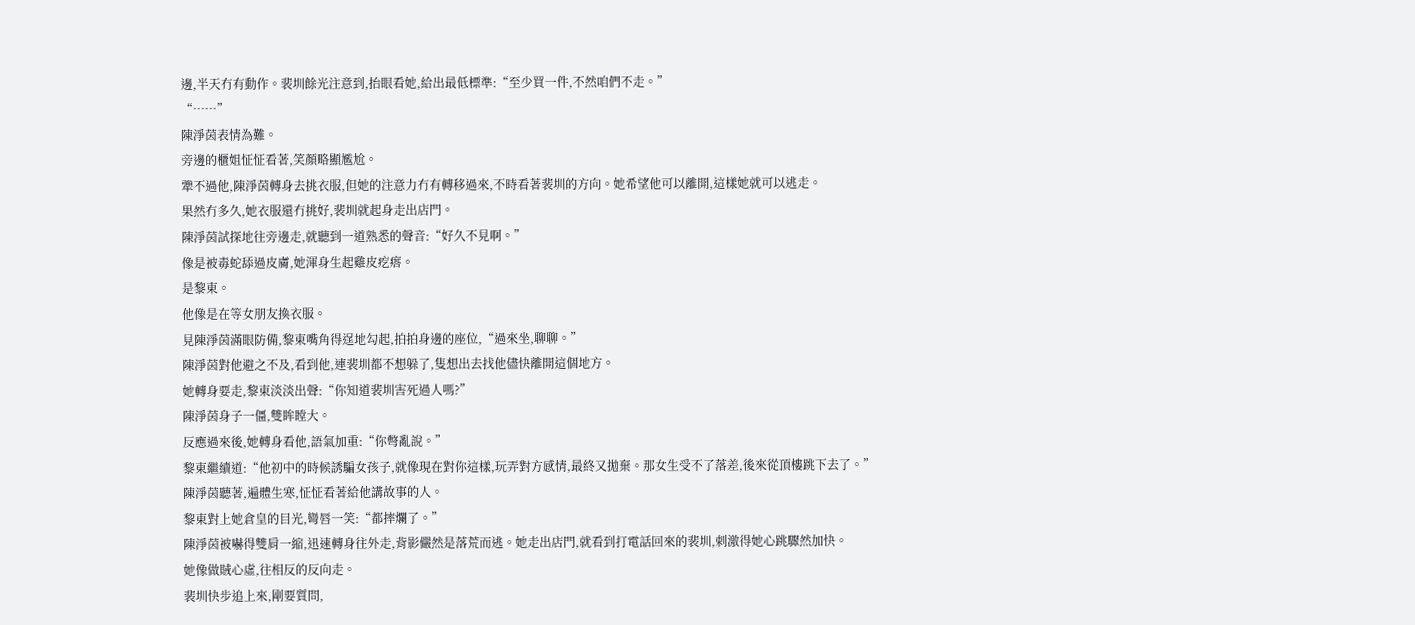邊,半天冇有動作。裴圳餘光注意到,抬眼看她,給出最低標準:“至少買一件,不然咱們不走。”
“……”
陳淨茵表情為難。
旁邊的櫃姐怔怔看著,笑顏略顯尷尬。
犟不過他,陳淨茵轉身去挑衣服,但她的注意力冇有轉移過來,不時看著裴圳的方向。她希望他可以離開,這樣她就可以逃走。
果然冇多久,她衣服還冇挑好,裴圳就起身走出店門。
陳淨茵試探地往旁邊走,就聽到一道熟悉的聲音:“好久不見啊。”
像是被毒蛇舔過皮膚,她渾身生起雞皮疙瘩。
是黎東。
他像是在等女朋友換衣服。
見陳淨茵滿眼防備,黎東嘴角得逞地勾起,拍拍身邊的座位,“過來坐,聊聊。”
陳淨茵對他避之不及,看到他,連裴圳都不想躲了,隻想出去找他儘快離開這個地方。
她轉身要走,黎東淡淡出聲:“你知道裴圳害死過人嗎?”
陳淨茵身子一僵,雙眸瞠大。
反應過來後,她轉身看他,語氣加重:“你彆亂說。”
黎東繼續道:“他初中的時候誘騙女孩子,就像現在對你這樣,玩弄對方感情,最終又拋棄。那女生受不了落差,後來從頂樓跳下去了。”
陳淨茵聽著,遍體生寒,怔怔看著給他講故事的人。
黎東對上她倉皇的目光,彎唇一笑:“都摔爛了。”
陳淨茵被嚇得雙肩一縮,迅速轉身往外走,背影儼然是落荒而逃。她走出店門,就看到打電話回來的裴圳,刺激得她心跳驟然加快。
她像做賊心虛,往相反的反向走。
裴圳快步追上來,剛要質問,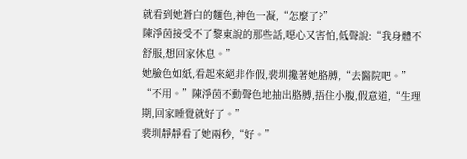就看到她蒼白的麵色,神色一凝,“怎麼了?”
陳淨茵接受不了黎東說的那些話,噁心又害怕,低聲說:“我身體不舒服,想回家休息。”
她臉色如紙,看起來絕非作假,裴圳攙著她胳膊,“去醫院吧。”
“不用。”陳淨茵不動聲色地抽出胳膊,捂住小腹,假意道,“生理期,回家睡覺就好了。”
裴圳靜靜看了她兩秒,“好。”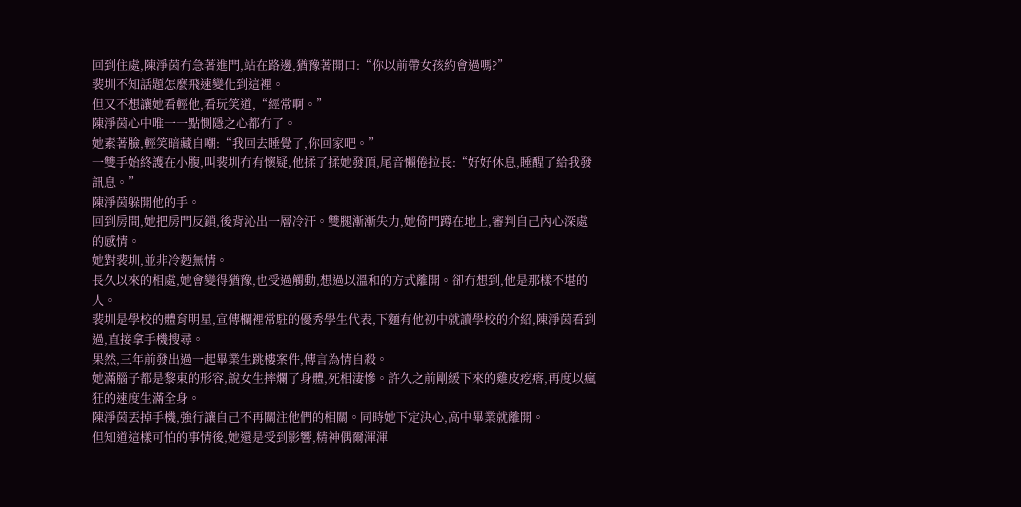回到住處,陳淨茵冇急著進門,站在路邊,猶豫著開口:“你以前帶女孩約會過嗎?”
裴圳不知話題怎麼飛速變化到這裡。
但又不想讓她看輕他,看玩笑道,“經常啊。”
陳淨茵心中唯一一點惻隱之心都冇了。
她素著臉,輕笑暗藏自嘲:“我回去睡覺了,你回家吧。”
一雙手始終護在小腹,叫裴圳冇有懷疑,他揉了揉她發頂,尾音懶倦拉長:“好好休息,睡醒了給我發訊息。”
陳淨茵躲開他的手。
回到房間,她把房門反鎖,後背沁出一層冷汗。雙腿漸漸失力,她倚門蹲在地上,審判自己內心深處的感情。
她對裴圳,並非冷麪無情。
長久以來的相處,她會變得猶豫,也受過觸動,想過以溫和的方式離開。卻冇想到,他是那樣不堪的人。
裴圳是學校的體育明星,宣傳欄裡常駐的優秀學生代表,下麵有他初中就讀學校的介紹,陳淨茵看到過,直接拿手機搜尋。
果然,三年前發出過一起畢業生跳樓案件,傳言為情自殺。
她滿腦子都是黎東的形容,說女生摔爛了身體,死相淒慘。許久之前剛緩下來的雞皮疙瘩,再度以瘋狂的速度生滿全身。
陳淨茵丟掉手機,強行讓自己不再關注他們的相關。同時她下定決心,高中畢業就離開。
但知道這樣可怕的事情後,她還是受到影響,精神偶爾渾渾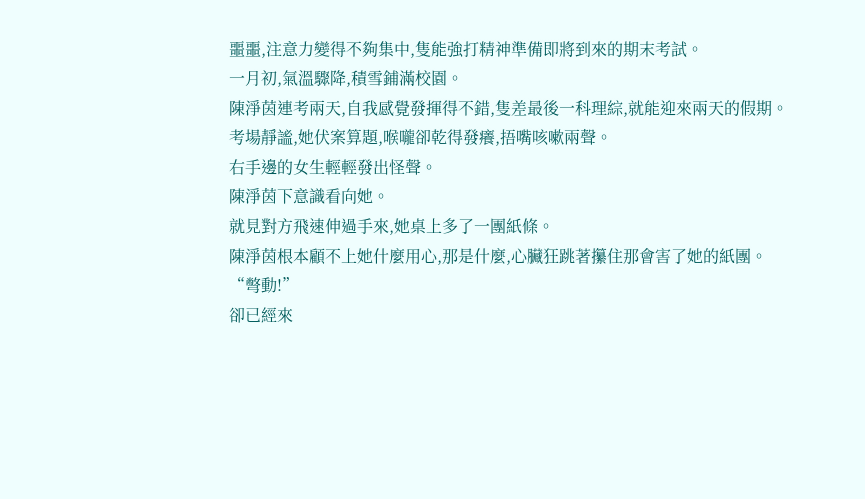噩噩,注意力變得不夠集中,隻能強打精神準備即將到來的期末考試。
一月初,氣溫驟降,積雪鋪滿校園。
陳淨茵連考兩天,自我感覺發揮得不錯,隻差最後一科理綜,就能迎來兩天的假期。
考場靜謐,她伏案算題,喉嚨卻乾得發癢,捂嘴咳嗽兩聲。
右手邊的女生輕輕發出怪聲。
陳淨茵下意識看向她。
就見對方飛速伸過手來,她桌上多了一團紙條。
陳淨茵根本顧不上她什麼用心,那是什麼,心臟狂跳著攥住那會害了她的紙團。
“彆動!”
卻已經來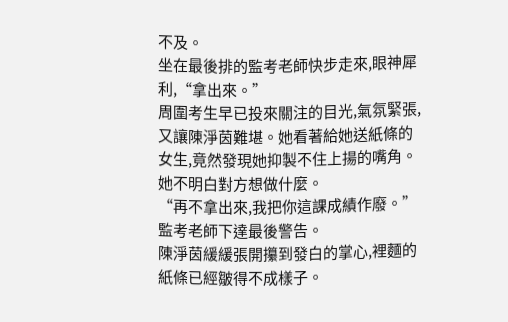不及。
坐在最後排的監考老師快步走來,眼神犀利,“拿出來。”
周圍考生早已投來關注的目光,氣氛緊張,又讓陳淨茵難堪。她看著給她送紙條的女生,竟然發現她抑製不住上揚的嘴角。
她不明白對方想做什麼。
“再不拿出來,我把你這課成績作廢。”
監考老師下達最後警告。
陳淨茵緩緩張開攥到發白的掌心,裡麵的紙條已經皺得不成樣子。